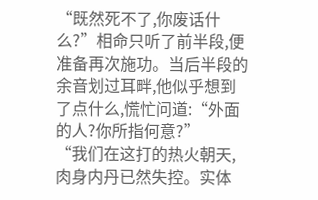“既然死不了,你废话什么?”相命只听了前半段,便准备再次施功。当后半段的余音划过耳畔,他似乎想到了点什么,慌忙问道:“外面的人?你所指何意?”
“我们在这打的热火朝天,肉身内丹已然失控。实体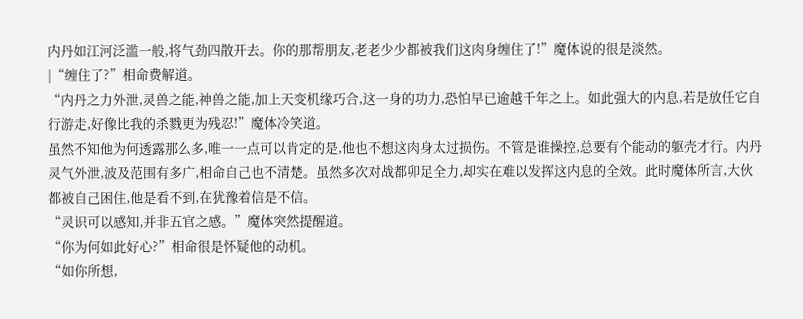内丹如江河泛滥一般,将气劲四散开去。你的那帮朋友,老老少少都被我们这肉身缠住了!”魔体说的很是淡然。
|“缠住了?”相命费解道。
“内丹之力外泄,灵兽之能,神兽之能,加上天变机缘巧合,这一身的功力,恐怕早已逾越千年之上。如此强大的内息,若是放任它自行游走,好像比我的杀戮更为残忍!”魔体冷笑道。
虽然不知他为何透露那么多,唯一一点可以肯定的是,他也不想这肉身太过损伤。不管是谁操控,总要有个能动的躯壳才行。内丹灵气外泄,波及范围有多广,相命自己也不清楚。虽然多次对战都卯足全力,却实在难以发挥这内息的全效。此时魔体所言,大伙都被自己困住,他是看不到,在犹豫着信是不信。
“灵识可以感知,并非五官之感。”魔体突然提醒道。
“你为何如此好心?”相命很是怀疑他的动机。
“如你所想,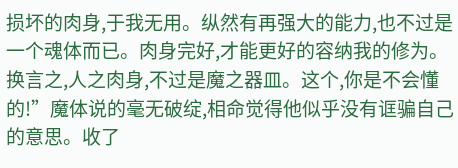损坏的肉身,于我无用。纵然有再强大的能力,也不过是一个魂体而已。肉身完好,才能更好的容纳我的修为。换言之,人之肉身,不过是魔之器皿。这个,你是不会懂的!”魔体说的毫无破绽,相命觉得他似乎没有诓骗自己的意思。收了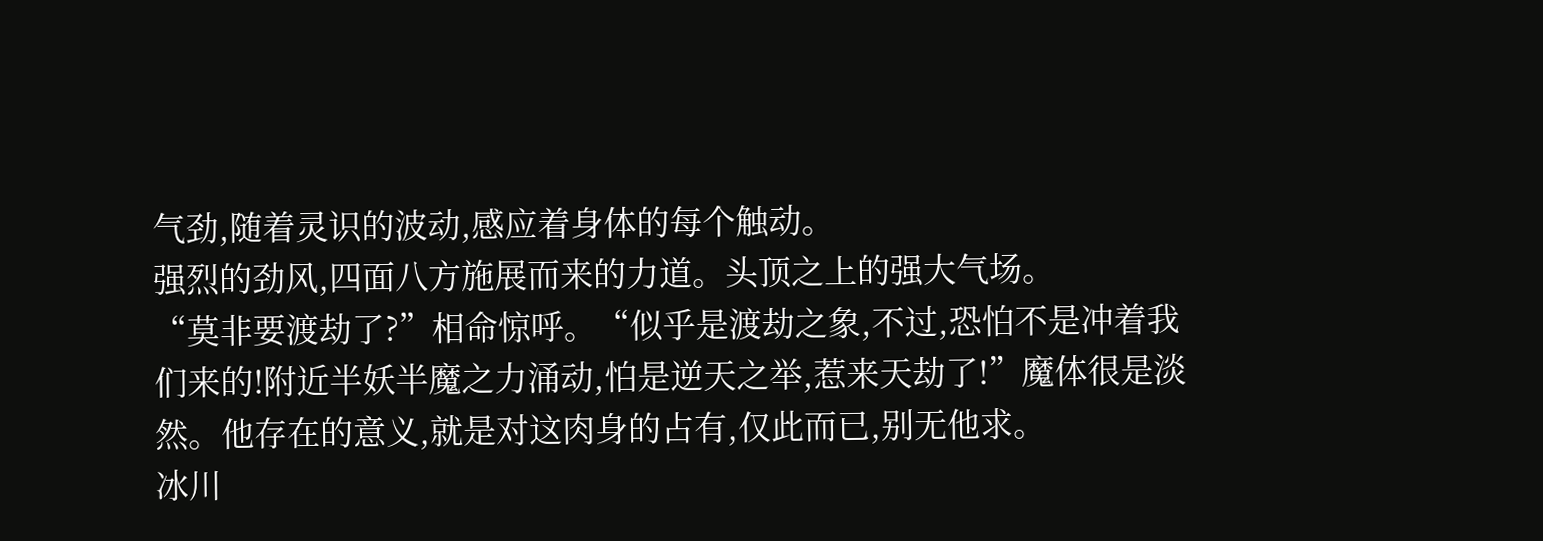气劲,随着灵识的波动,感应着身体的每个触动。
强烈的劲风,四面八方施展而来的力道。头顶之上的强大气场。
“莫非要渡劫了?”相命惊呼。“似乎是渡劫之象,不过,恐怕不是冲着我们来的!附近半妖半魔之力涌动,怕是逆天之举,惹来天劫了!”魔体很是淡然。他存在的意义,就是对这肉身的占有,仅此而已,别无他求。
冰川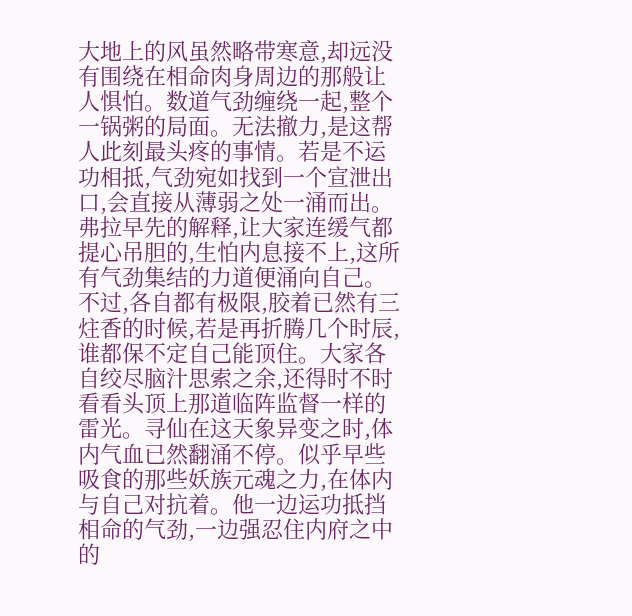大地上的风虽然略带寒意,却远没有围绕在相命肉身周边的那般让人惧怕。数道气劲缠绕一起,整个一锅粥的局面。无法撤力,是这帮人此刻最头疼的事情。若是不运功相抵,气劲宛如找到一个宣泄出口,会直接从薄弱之处一涌而出。弗拉早先的解释,让大家连缓气都提心吊胆的,生怕内息接不上,这所有气劲集结的力道便涌向自己。
不过,各自都有极限,胶着已然有三炷香的时候,若是再折腾几个时辰,谁都保不定自己能顶住。大家各自绞尽脑汁思索之余,还得时不时看看头顶上那道临阵监督一样的雷光。寻仙在这天象异变之时,体内气血已然翻涌不停。似乎早些吸食的那些妖族元魂之力,在体内与自己对抗着。他一边运功抵挡相命的气劲,一边强忍住内府之中的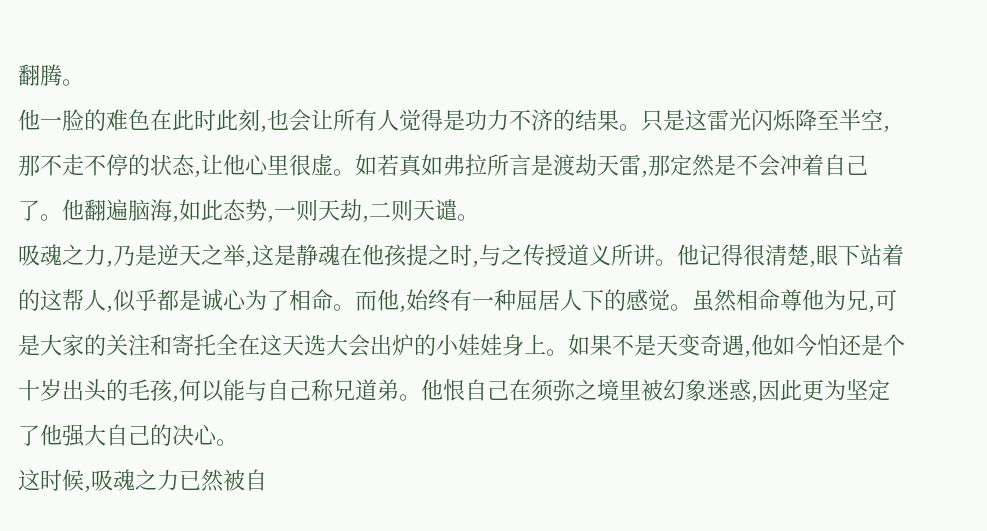翻腾。
他一脸的难色在此时此刻,也会让所有人觉得是功力不济的结果。只是这雷光闪烁降至半空,那不走不停的状态,让他心里很虚。如若真如弗拉所言是渡劫天雷,那定然是不会冲着自己了。他翻遍脑海,如此态势,一则天劫,二则天谴。
吸魂之力,乃是逆天之举,这是静魂在他孩提之时,与之传授道义所讲。他记得很清楚,眼下站着的这帮人,似乎都是诚心为了相命。而他,始终有一种屈居人下的感觉。虽然相命尊他为兄,可是大家的关注和寄托全在这天选大会出炉的小娃娃身上。如果不是天变奇遇,他如今怕还是个十岁出头的毛孩,何以能与自己称兄道弟。他恨自己在须弥之境里被幻象迷惑,因此更为坚定了他强大自己的决心。
这时候,吸魂之力已然被自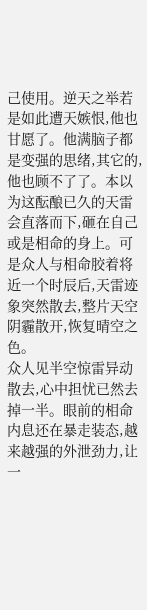己使用。逆天之举若是如此遭天嫉恨,他也甘愿了。他满脑子都是变强的思绪,其它的,他也顾不了了。本以为这酝酿已久的天雷会直落而下,砸在自己或是相命的身上。可是众人与相命胶着将近一个时辰后,天雷迹象突然散去,整片天空阴霾散开,恢复晴空之色。
众人见半空惊雷异动散去,心中担忧已然去掉一半。眼前的相命内息还在暴走装态,越来越强的外泄劲力,让一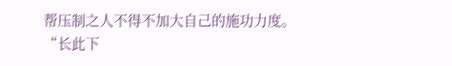帮压制之人不得不加大自己的施功力度。
“长此下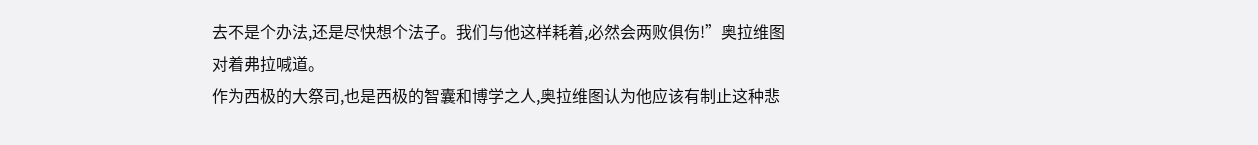去不是个办法,还是尽快想个法子。我们与他这样耗着,必然会两败俱伤!”奥拉维图对着弗拉喊道。
作为西极的大祭司,也是西极的智囊和博学之人,奥拉维图认为他应该有制止这种悲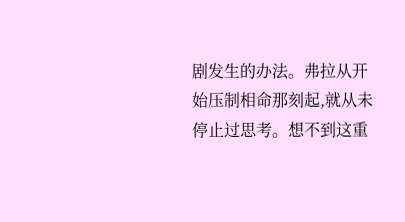剧发生的办法。弗拉从开始压制相命那刻起,就从未停止过思考。想不到这重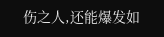伤之人,还能爆发如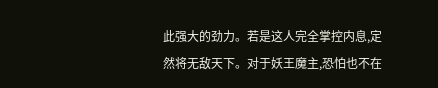此强大的劲力。若是这人完全掌控内息,定然将无敌天下。对于妖王魔主,恐怕也不在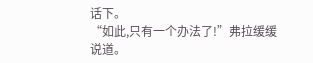话下。
“如此,只有一个办法了!”弗拉缓缓说道。